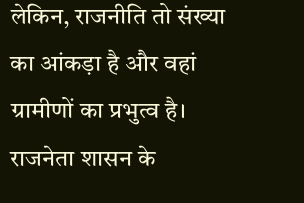लेकिन, राजनीति तो संख्या का आंकड़ा है और वहां ग्रामीणों का प्रभुत्व है। राजनेता शासन के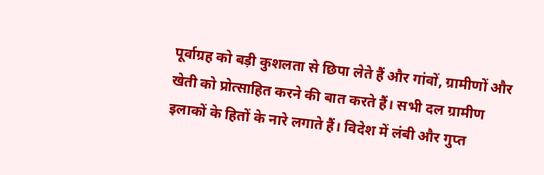पूर्वाग्रह को बड़ी कुशलता से छिपा लेते हैं और गांवों, ग्रामीणों और खेती को प्रोत्साहित करने की बात करते हैं। सभी दल ग्रामीण इलाकों के हितों के नारे लगाते हैं। विदेश में लंबी और गुप्त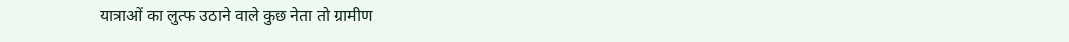यात्राओं का लुत्फ उठाने वाले कुछ नेता तो ग्रामीण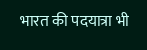भारत की पदयात्रा भी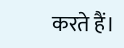करते हैं।